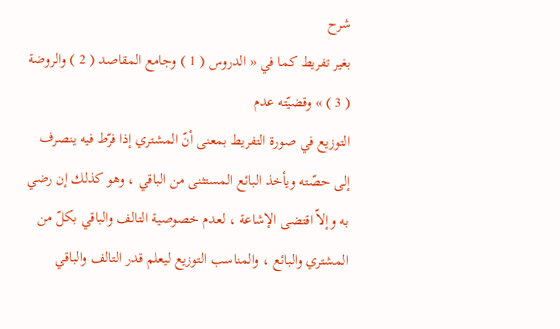شرح
بغير تفريط كما في « الدروس ( 1 ) وجامع المقاصد ( 2 ) والروضة ( 3 ) » وقضيّته عدم
التوزيع في صورة التفريط بمعنى أنّ المشتري إذا فرّط فيه ينصرف إلى حصّته ويأخذ البائع المستثنى من الباقي ، وهو كذلك إن رضي به وإلاّ اقتضى الإشاعة ، لعدم خصوصية التالف والباقي بكلّ من المشتري والبائع ، والمناسب التوزيع ليعلم قدر التالف والباقي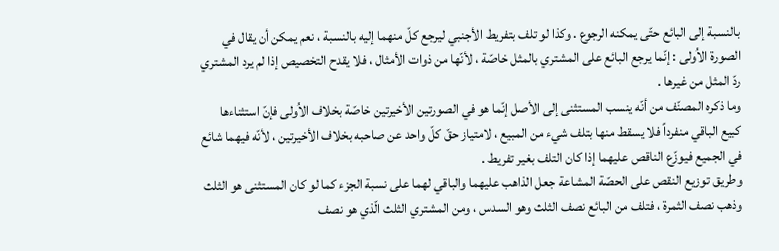بالنسبة إلى البائع حتّى يمكنه الرجوع . وكذا لو تلف بتفريط الأجنبي ليرجع كلّ منهما إليه بالنسبة ، نعم يمكن أن يقال في الصورة الاُولى : إنّما يرجع البائع على المشتري بالمثل خاصّة ، لأنّها من ذوات الأمثال ، فلا يقدح التخصيص إذا لم يرد المشتري ردّ المثل من غيرها .
وما ذكره المصنّف من أنّه ينسب المستثنى إلى الأصل إنّما هو في الصورتين الأخيرتين خاصّة بخلاف الاُولى فإنّ استثناءها كبيع الباقي منفرداً فلا يسقط منها بتلف شيء من المبيع ، لامتياز حقّ كلّ واحد عن صاحبه بخلاف الأخيرتين ، لأنّه فيهما شائع في الجميع فيوزّع الناقص عليهما إذا كان التلف بغير تفريط .
وطريق توزيع النقص على الحصّة المشاعة جعل الذاهب عليهما والباقي لهما على نسبة الجزء كما لو كان المستثنى هو الثلث وذهب نصف الثمرة ، فتلف من البائع نصف الثلث وهو السدس ، ومن المشتري الثلث الّذي هو نصف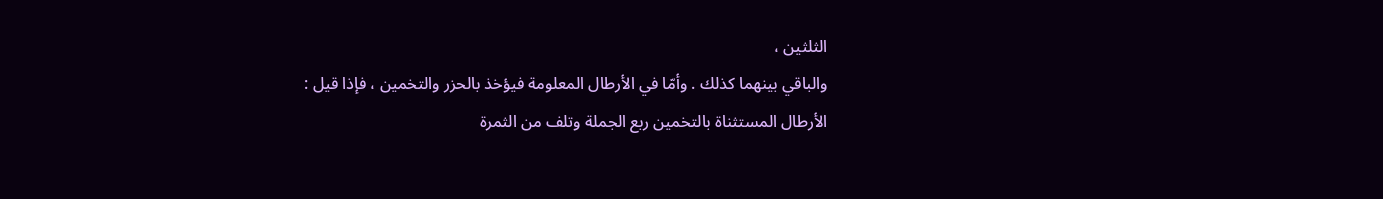الثلثين ،
والباقي بينهما كذلك . وأمّا في الأرطال المعلومة فيؤخذ بالحزر والتخمين ، فإذا قيل : الأرطال المستثناة بالتخمين ربع الجملة وتلف من الثمرة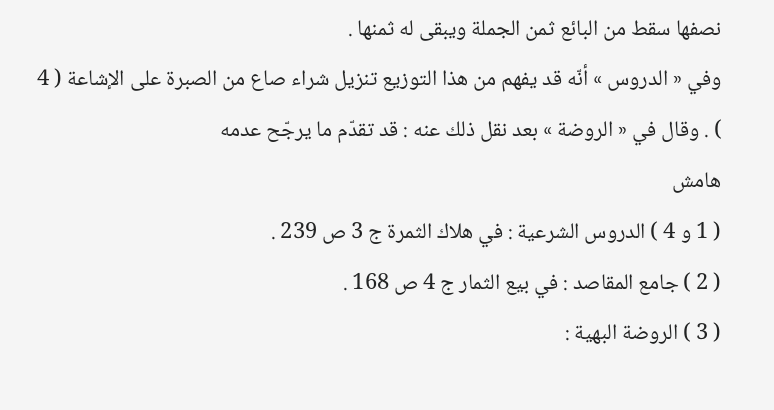نصفها سقط من البائع ثمن الجملة ويبقى له ثمنها .
وفي « الدروس » أنّه قد يفهم من هذا التوزيع تنزيل شراء صاع من الصبرة على الإشاعة ( 4 ) . وقال في « الروضة » بعد نقل ذلك عنه : قد تقدّم ما يرجّح عدمه
هامش
( 1 و 4 ) الدروس الشرعية : في هلاك الثمرة ج 3 ص 239 .
( 2 ) جامع المقاصد : في بيع الثمار ج 4 ص 168 .
( 3 ) الروضة البهية :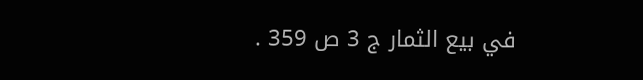في بيع الثمار ج 3 ص 359 .